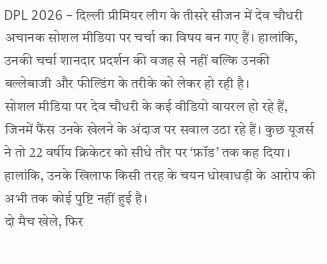DPL 2026 – दिल्ली प्रीमियर लीग के तीसरे सीजन में देव चौधरी अचानक सोशल मीडिया पर चर्चा का विषय बन गए हैं। हालांकि, उनकी चर्चा शानदार प्रदर्शन की वजह से नहीं बल्कि उनकी बल्लेबाजी और फील्डिंग के तरीके को लेकर हो रही है।
सोशल मीडिया पर देव चौधरी के कई वीडियो वायरल हो रहे हैं, जिनमें फैंस उनके खेलने के अंदाज पर सवाल उठा रहे हैं। कुछ यूजर्स ने तो 22 वर्षीय क्रिकेटर को सीधे तौर पर ‘फ्रॉड’ तक कह दिया। हालांकि, उनके खिलाफ किसी तरह के चयन धोखाधड़ी के आरोप की अभी तक कोई पुष्टि नहीं हुई है।
दो मैच खेले, फिर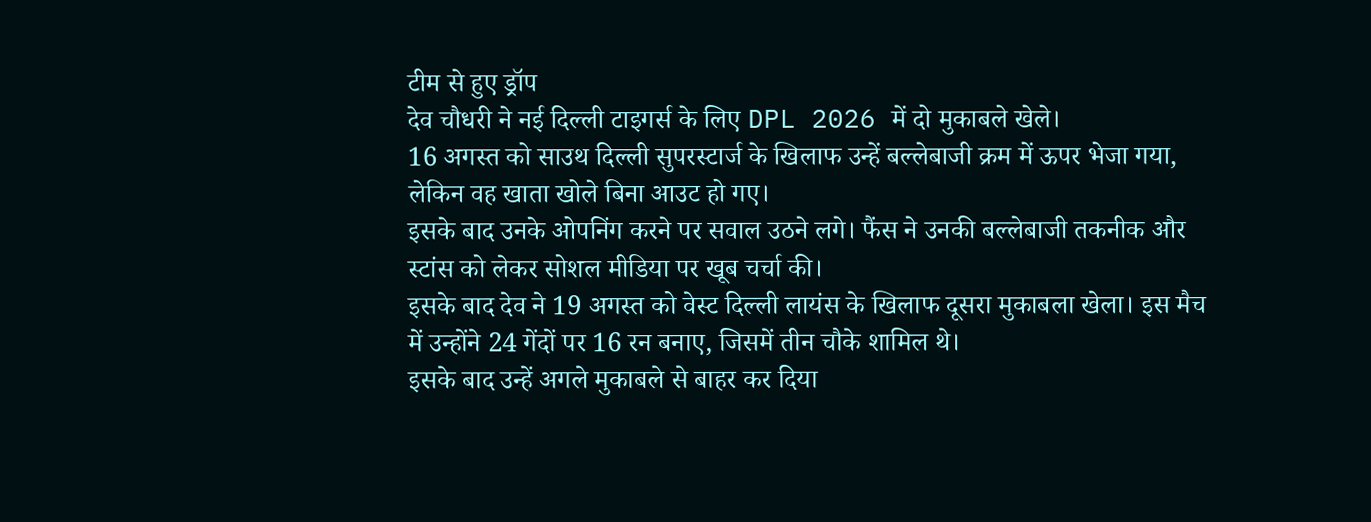टीम से हुए ड्रॉप
देव चौधरी ने नई दिल्ली टाइगर्स के लिए DPL 2026 में दो मुकाबले खेले।
16 अगस्त को साउथ दिल्ली सुपरस्टार्ज के खिलाफ उन्हें बल्लेबाजी क्रम में ऊपर भेजा गया, लेकिन वह खाता खोले बिना आउट हो गए।
इसके बाद उनके ओपनिंग करने पर सवाल उठने लगे। फैंस ने उनकी बल्लेबाजी तकनीक और स्टांस को लेकर सोशल मीडिया पर खूब चर्चा की।
इसके बाद देव ने 19 अगस्त को वेस्ट दिल्ली लायंस के खिलाफ दूसरा मुकाबला खेला। इस मैच में उन्होंने 24 गेंदों पर 16 रन बनाए, जिसमें तीन चौके शामिल थे।
इसके बाद उन्हें अगले मुकाबले से बाहर कर दिया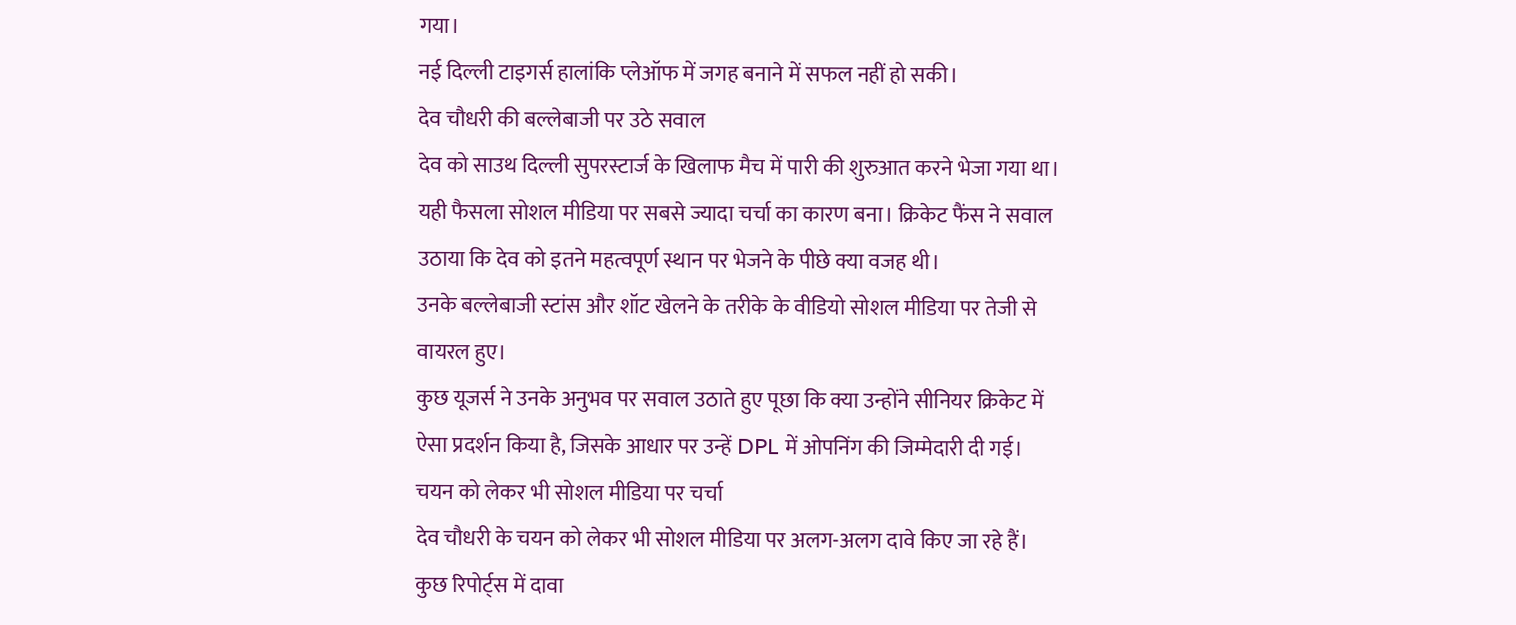गया।
नई दिल्ली टाइगर्स हालांकि प्लेऑफ में जगह बनाने में सफल नहीं हो सकी।
देव चौधरी की बल्लेबाजी पर उठे सवाल
देव को साउथ दिल्ली सुपरस्टार्ज के खिलाफ मैच में पारी की शुरुआत करने भेजा गया था।
यही फैसला सोशल मीडिया पर सबसे ज्यादा चर्चा का कारण बना। क्रिकेट फैंस ने सवाल उठाया कि देव को इतने महत्वपूर्ण स्थान पर भेजने के पीछे क्या वजह थी।
उनके बल्लेबाजी स्टांस और शॉट खेलने के तरीके के वीडियो सोशल मीडिया पर तेजी से वायरल हुए।
कुछ यूजर्स ने उनके अनुभव पर सवाल उठाते हुए पूछा कि क्या उन्होंने सीनियर क्रिकेट में ऐसा प्रदर्शन किया है, जिसके आधार पर उन्हें DPL में ओपनिंग की जिम्मेदारी दी गई।
चयन को लेकर भी सोशल मीडिया पर चर्चा
देव चौधरी के चयन को लेकर भी सोशल मीडिया पर अलग-अलग दावे किए जा रहे हैं।
कुछ रिपोर्ट्स में दावा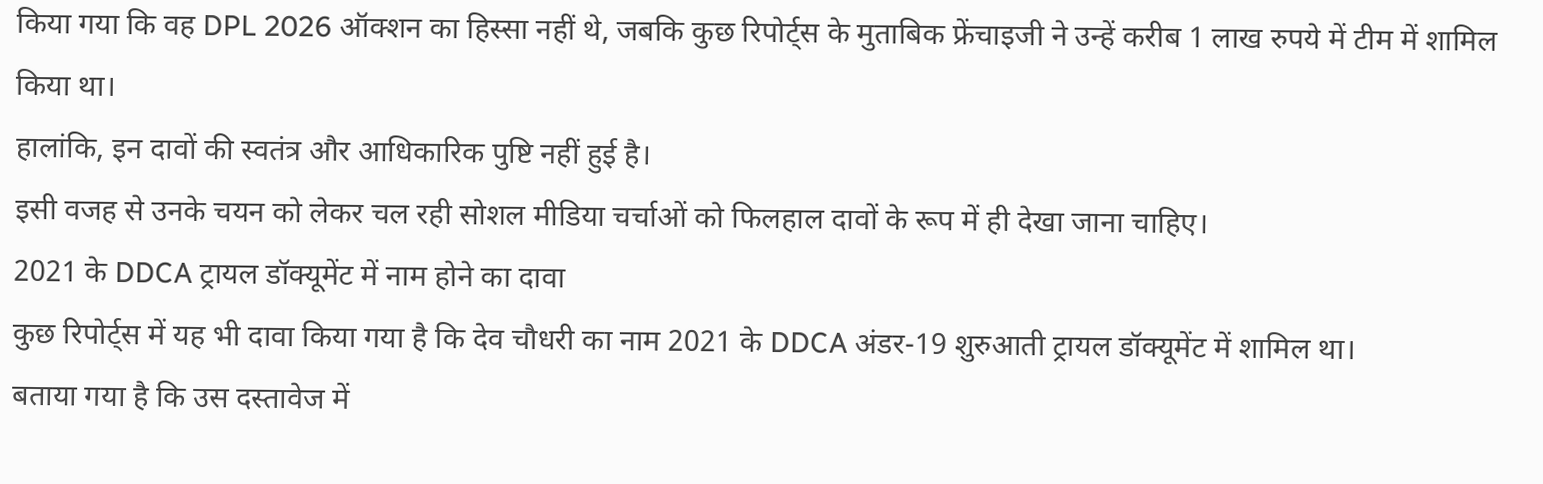किया गया कि वह DPL 2026 ऑक्शन का हिस्सा नहीं थे, जबकि कुछ रिपोर्ट्स के मुताबिक फ्रेंचाइजी ने उन्हें करीब 1 लाख रुपये में टीम में शामिल किया था।
हालांकि, इन दावों की स्वतंत्र और आधिकारिक पुष्टि नहीं हुई है।
इसी वजह से उनके चयन को लेकर चल रही सोशल मीडिया चर्चाओं को फिलहाल दावों के रूप में ही देखा जाना चाहिए।
2021 के DDCA ट्रायल डॉक्यूमेंट में नाम होने का दावा
कुछ रिपोर्ट्स में यह भी दावा किया गया है कि देव चौधरी का नाम 2021 के DDCA अंडर-19 शुरुआती ट्रायल डॉक्यूमेंट में शामिल था।
बताया गया है कि उस दस्तावेज में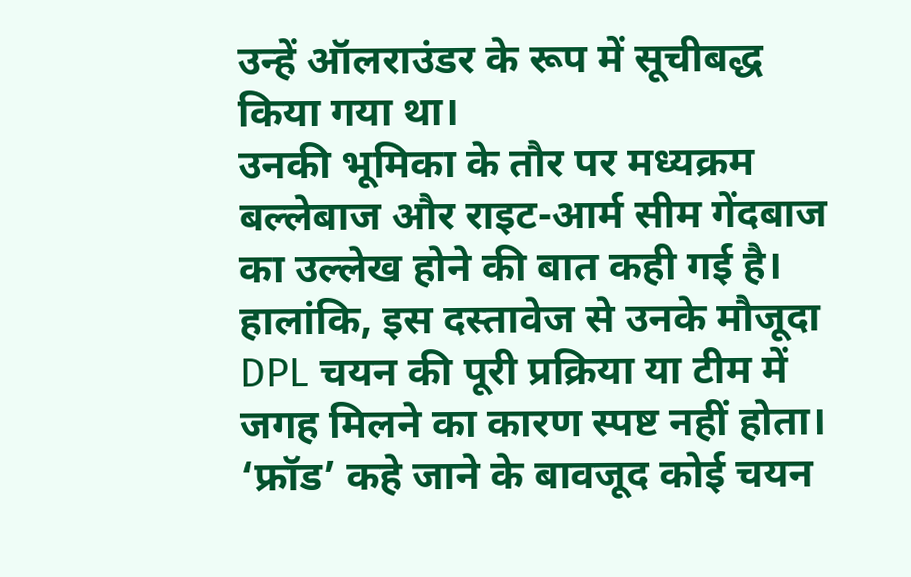उन्हें ऑलराउंडर के रूप में सूचीबद्ध किया गया था।
उनकी भूमिका के तौर पर मध्यक्रम बल्लेबाज और राइट-आर्म सीम गेंदबाज का उल्लेख होने की बात कही गई है।
हालांकि, इस दस्तावेज से उनके मौजूदा DPL चयन की पूरी प्रक्रिया या टीम में जगह मिलने का कारण स्पष्ट नहीं होता।
‘फ्रॉड’ कहे जाने के बावजूद कोई चयन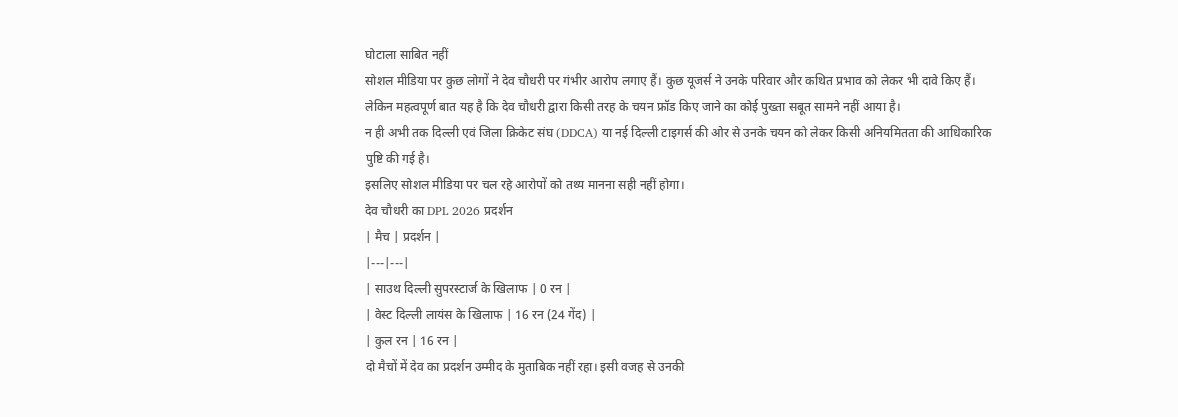घोटाला साबित नहीं
सोशल मीडिया पर कुछ लोगों ने देव चौधरी पर गंभीर आरोप लगाए हैं। कुछ यूजर्स ने उनके परिवार और कथित प्रभाव को लेकर भी दावे किए हैं।
लेकिन महत्वपूर्ण बात यह है कि देव चौधरी द्वारा किसी तरह के चयन फ्रॉड किए जाने का कोई पुख्ता सबूत सामने नहीं आया है।
न ही अभी तक दिल्ली एवं जिला क्रिकेट संघ (DDCA) या नई दिल्ली टाइगर्स की ओर से उनके चयन को लेकर किसी अनियमितता की आधिकारिक पुष्टि की गई है।
इसलिए सोशल मीडिया पर चल रहे आरोपों को तथ्य मानना सही नहीं होगा।
देव चौधरी का DPL 2026 प्रदर्शन
| मैच | प्रदर्शन |
|---|---|
| साउथ दिल्ली सुपरस्टार्ज के खिलाफ | 0 रन |
| वेस्ट दिल्ली लायंस के खिलाफ | 16 रन (24 गेंद) |
| कुल रन | 16 रन |
दो मैचों में देव का प्रदर्शन उम्मीद के मुताबिक नहीं रहा। इसी वजह से उनकी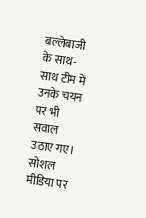बल्लेबाजी के साथ-साथ टीम में उनके चयन पर भी सवाल उठाए गए।
सोशल मीडिया पर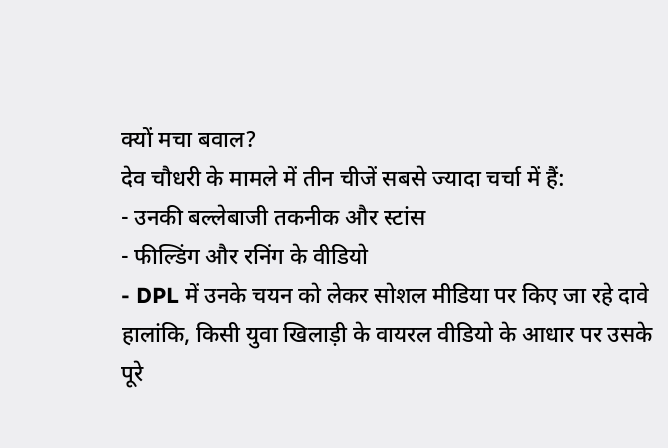क्यों मचा बवाल?
देव चौधरी के मामले में तीन चीजें सबसे ज्यादा चर्चा में हैं:
- उनकी बल्लेबाजी तकनीक और स्टांस
- फील्डिंग और रनिंग के वीडियो
- DPL में उनके चयन को लेकर सोशल मीडिया पर किए जा रहे दावे
हालांकि, किसी युवा खिलाड़ी के वायरल वीडियो के आधार पर उसके पूरे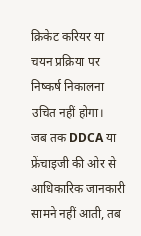क्रिकेट करियर या चयन प्रक्रिया पर निष्कर्ष निकालना उचित नहीं होगा।
जब तक DDCA या फ्रेंचाइजी की ओर से आधिकारिक जानकारी सामने नहीं आती, तब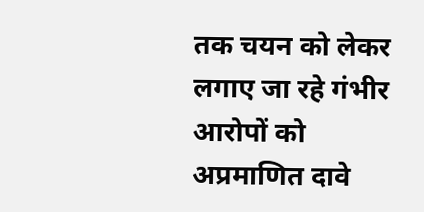तक चयन को लेकर लगाए जा रहे गंभीर आरोपों को अप्रमाणित दावे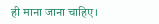ही माना जाना चाहिए।